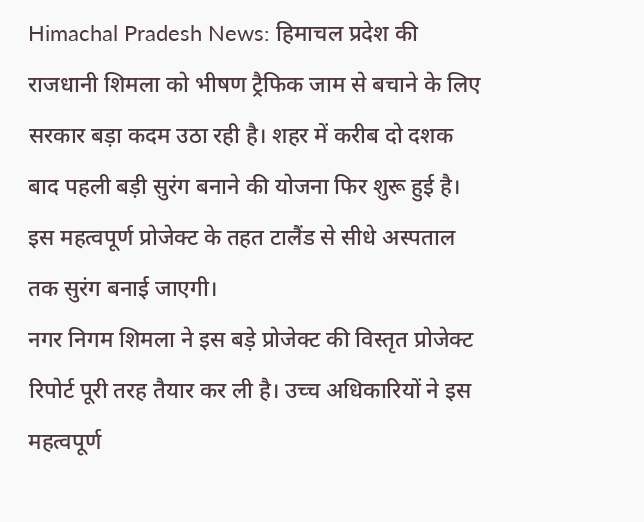Himachal Pradesh News: हिमाचल प्रदेश की राजधानी शिमला को भीषण ट्रैफिक जाम से बचाने के लिए सरकार बड़ा कदम उठा रही है। शहर में करीब दो दशक बाद पहली बड़ी सुरंग बनाने की योजना फिर शुरू हुई है। इस महत्वपूर्ण प्रोजेक्ट के तहत टालैंड से सीधे अस्पताल तक सुरंग बनाई जाएगी।
नगर निगम शिमला ने इस बड़े प्रोजेक्ट की विस्तृत प्रोजेक्ट रिपोर्ट पूरी तरह तैयार कर ली है। उच्च अधिकारियों ने इस महत्वपूर्ण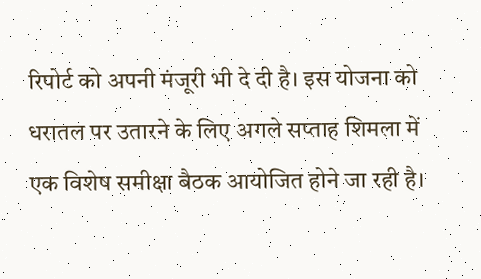रिपोर्ट को अपनी मंजूरी भी दे दी है। इस योजना को धरातल पर उतारने के लिए अगले सप्ताह शिमला में एक विशेष समीक्षा बैठक आयोजित होने जा रही है।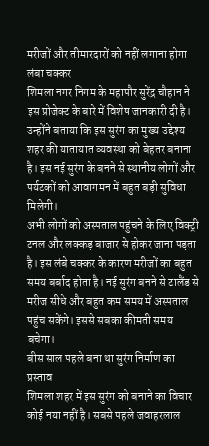मरीजों और तीमारदारों को नहीं लगाना होगा लंबा चक्कर
शिमला नगर निगम के महापौर सुरेंद्र चौहान ने इस प्रोजेक्ट के बारे में विशेष जानकारी दी है। उन्होंने बताया कि इस सुरंग का मुख्य उद्देश्य शहर की यातायात व्यवस्था को बेहतर बनाना है। इस नई सुरंग के बनने से स्थानीय लोगों और पर्यटकों को आवागमन में बहुत बड़ी सुविधा मिलेगी।
अभी लोगों को अस्पताल पहुंचने के लिए विक्ट्री टनल और लक्कड़ बाजार से होकर जाना पड़ता है। इस लंबे चक्कर के कारण मरीजों का बहुत समय बर्बाद होता है। नई सुरंग बनने से टालैंड से मरीज सीधे और बहुत कम समय में अस्पताल पहुंच सकेंगे। इससे सबका कीमती समय बचेगा।
बीस साल पहले बना था सुरंग निर्माण का प्रस्ताव
शिमला शहर में इस सुरंग को बनाने का विचार कोई नया नहीं है। सबसे पहले जवाहरलाल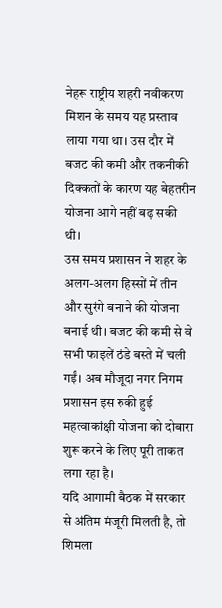नेहरू राष्ट्रीय शहरी नवीकरण मिशन के समय यह प्रस्ताव लाया गया था। उस दौर में बजट की कमी और तकनीकी दिक्कतों के कारण यह बेहतरीन योजना आगे नहीं बढ़ सकी थी।
उस समय प्रशासन ने शहर के अलग-अलग हिस्सों में तीन और सुरंगे बनाने की योजना बनाई थी। बजट की कमी से वे सभी फाइलें ठंडे बस्ते में चली गईं। अब मौजूदा नगर निगम प्रशासन इस रुकी हुई महत्वाकांक्षी योजना को दोबारा शुरू करने के लिए पूरी ताकत लगा रहा है।
यदि आगामी बैठक में सरकार से अंतिम मंजूरी मिलती है, तो शिमला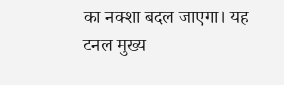का नक्शा बदल जाएगा। यह टनल मुख्य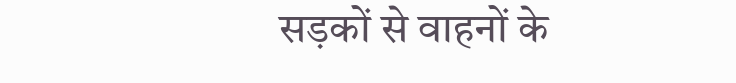सड़कों से वाहनों के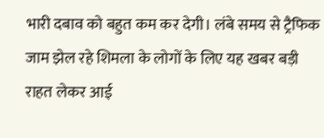भारी दबाव को बहुत कम कर देगी। लंबे समय से ट्रैफिक जाम झेल रहे शिमला के लोगों के लिए यह खबर बड़ी राहत लेकर आई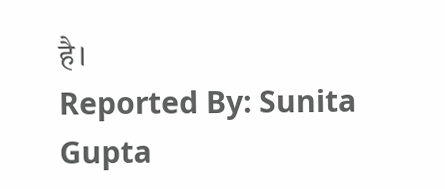है।
Reported By: Sunita Gupta